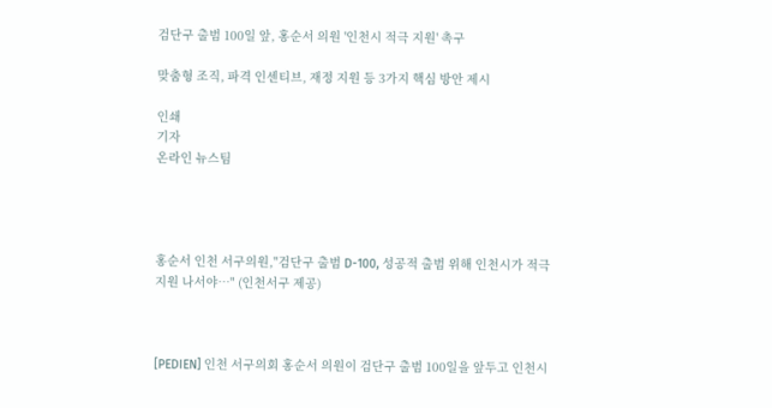검단구 출범 100일 앞, 홍순서 의원 '인천시 적극 지원' 촉구

맞춤형 조직, 파격 인센티브, 재정 지원 등 3가지 핵심 방안 제시

인쇄
기자
온라인 뉴스팀




홍순서 인천 서구의원,"검단구 출범 D-100, 성공적 출범 위해 인천시가 적극 지원 나서야…" (인천서구 제공)



[PEDIEN] 인천 서구의회 홍순서 의원이 검단구 출범 100일을 앞두고 인천시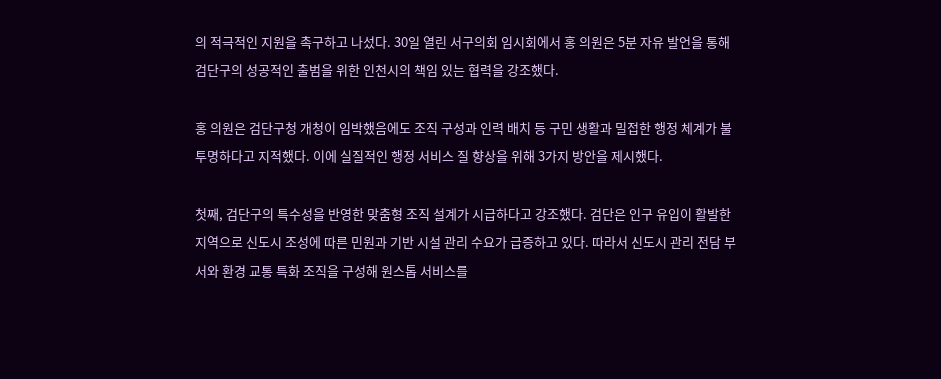의 적극적인 지원을 촉구하고 나섰다. 30일 열린 서구의회 임시회에서 홍 의원은 5분 자유 발언을 통해 검단구의 성공적인 출범을 위한 인천시의 책임 있는 협력을 강조했다.

홍 의원은 검단구청 개청이 임박했음에도 조직 구성과 인력 배치 등 구민 생활과 밀접한 행정 체계가 불투명하다고 지적했다. 이에 실질적인 행정 서비스 질 향상을 위해 3가지 방안을 제시했다.

첫째, 검단구의 특수성을 반영한 맞춤형 조직 설계가 시급하다고 강조했다. 검단은 인구 유입이 활발한 지역으로 신도시 조성에 따른 민원과 기반 시설 관리 수요가 급증하고 있다. 따라서 신도시 관리 전담 부서와 환경 교통 특화 조직을 구성해 원스톱 서비스를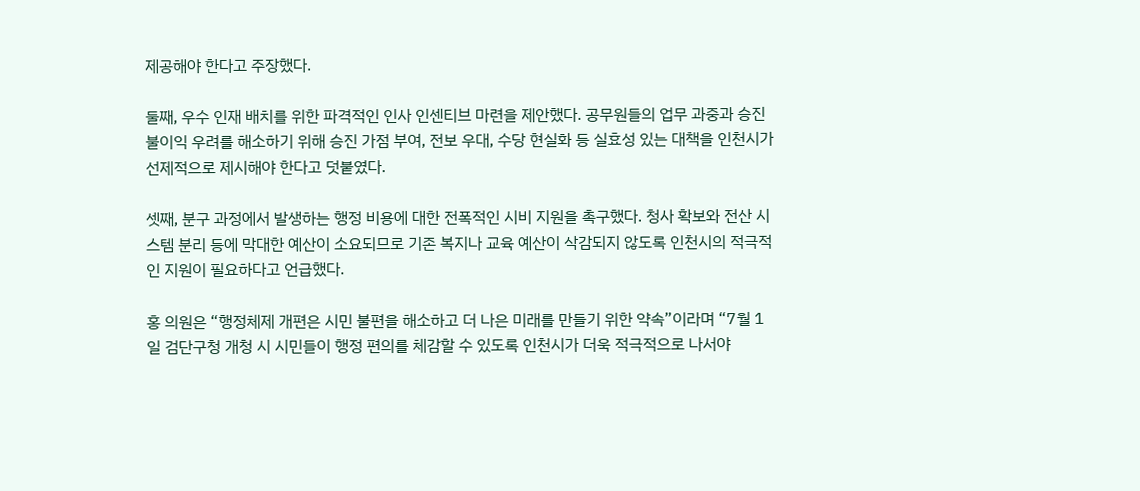제공해야 한다고 주장했다.

둘째, 우수 인재 배치를 위한 파격적인 인사 인센티브 마련을 제안했다. 공무원들의 업무 과중과 승진 불이익 우려를 해소하기 위해 승진 가점 부여, 전보 우대, 수당 현실화 등 실효성 있는 대책을 인천시가 선제적으로 제시해야 한다고 덧붙였다.

셋째, 분구 과정에서 발생하는 행정 비용에 대한 전폭적인 시비 지원을 촉구했다. 청사 확보와 전산 시스템 분리 등에 막대한 예산이 소요되므로 기존 복지나 교육 예산이 삭감되지 않도록 인천시의 적극적인 지원이 필요하다고 언급했다.

홍 의원은 “행정체제 개편은 시민 불편을 해소하고 더 나은 미래를 만들기 위한 약속”이라며 “7월 1일 검단구청 개청 시 시민들이 행정 편의를 체감할 수 있도록 인천시가 더욱 적극적으로 나서야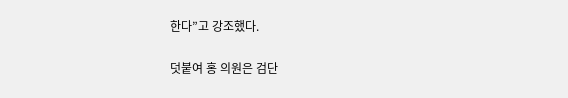한다”고 강조했다.

덧붙여 홍 의원은 검단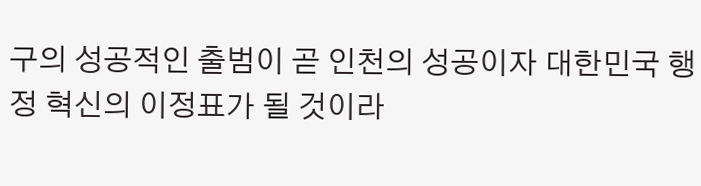구의 성공적인 출범이 곧 인천의 성공이자 대한민국 행정 혁신의 이정표가 될 것이라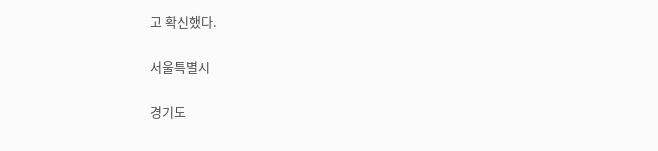고 확신했다.

서울특별시

경기도